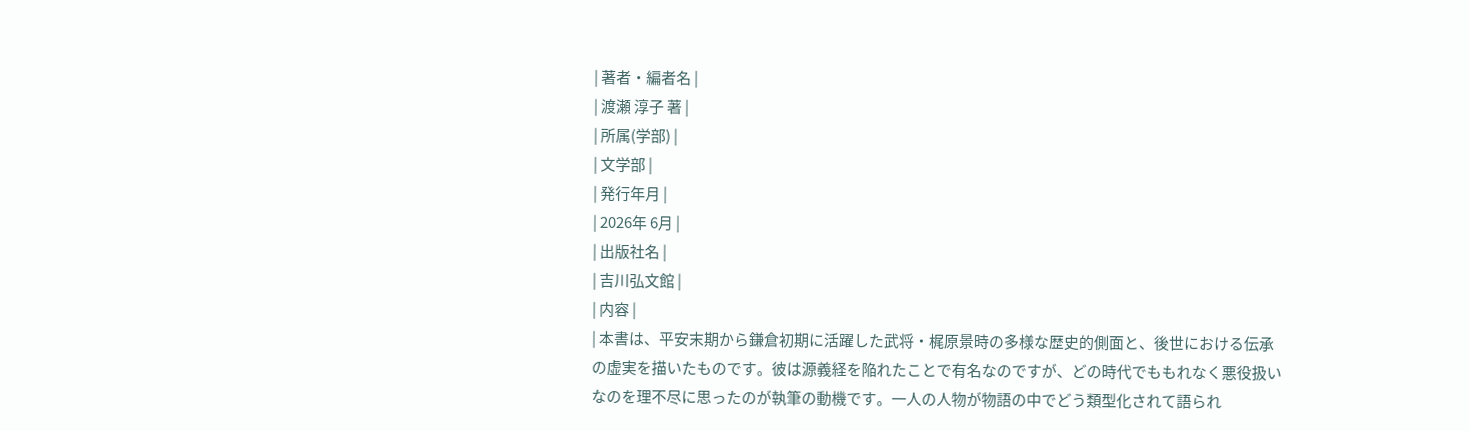| 著者・編者名 |
| 渡瀬 淳子 著 |
| 所属(学部) |
| 文学部 |
| 発行年月 |
| 2026年 6月 |
| 出版社名 |
| 吉川弘文館 |
| 内容 |
| 本書は、平安末期から鎌倉初期に活躍した武将・梶原景時の多様な歴史的側面と、後世における伝承の虚実を描いたものです。彼は源義経を陥れたことで有名なのですが、どの時代でももれなく悪役扱いなのを理不尽に思ったのが執筆の動機です。一人の人物が物語の中でどう類型化されて語られ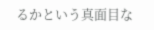るかという真面目な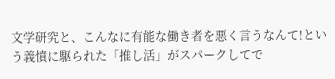文学研究と、こんなに有能な働き者を悪く言うなんて!という義憤に駆られた「推し活」がスパークしてで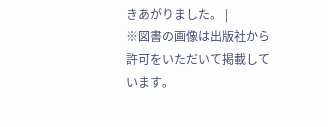きあがりました。 |
※図書の画像は出版社から許可をいただいて掲載しています。